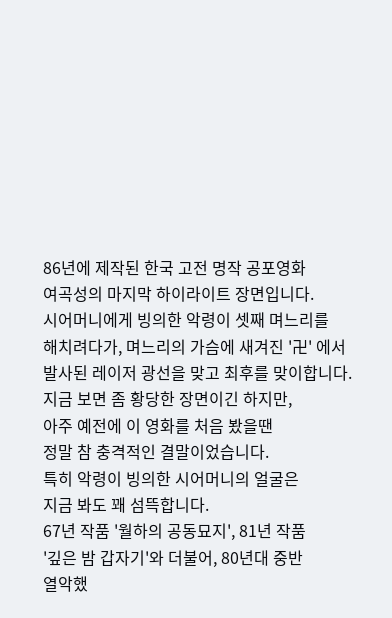86년에 제작된 한국 고전 명작 공포영화
여곡성의 마지막 하이라이트 장면입니다.
시어머니에게 빙의한 악령이 셋째 며느리를
해치려다가, 며느리의 가슴에 새겨진 '卍' 에서
발사된 레이저 광선을 맞고 최후를 맞이합니다.
지금 보면 좀 황당한 장면이긴 하지만,
아주 예전에 이 영화를 처음 봤을땐
정말 참 충격적인 결말이었습니다.
특히 악령이 빙의한 시어머니의 얼굴은
지금 봐도 꽤 섬뜩합니다.
67년 작품 '월하의 공동묘지', 81년 작품
'깊은 밤 갑자기'와 더불어, 80년대 중반
열악했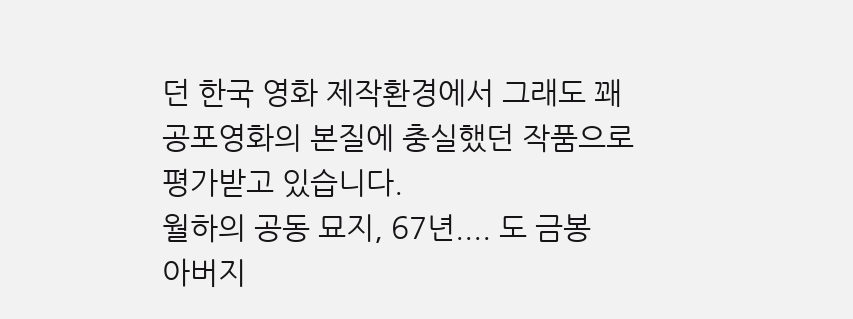던 한국 영화 제작환경에서 그래도 꽤
공포영화의 본질에 충실했던 작품으로
평가받고 있습니다.
월하의 공동 묘지, 67년.... 도 금봉
아버지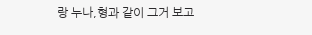랑 누나,형과 같이 그거 보고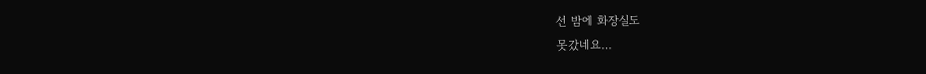선 밤에 화장실도
못갔네요…